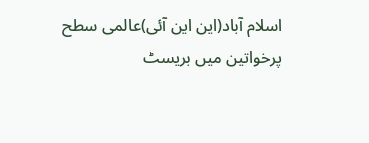اسلام آباد(این این آئی)عالمی سطح پرخواتین میں بریسٹ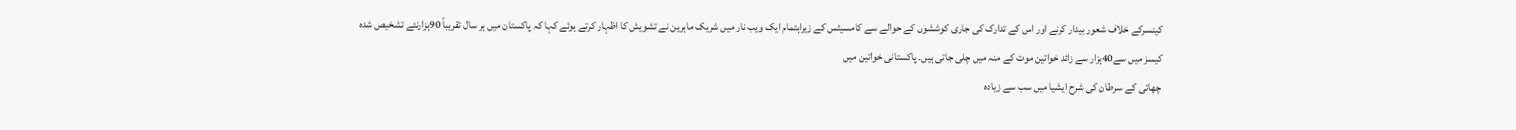کینسرکے خلاف شعور بیدار کرنے اور اس کے تدارک کی جاری کوششوں کے حوالے سے کامسیٹس کے زیراہتمام ایک ویب نار میں شریک ماہرین نے تشویش کا اظہار کرتے ہوئے کہا کہ پاکستان میں ہر سال تقریباً 90ہزارنئے تشخیص شدہ کیسز میں سے40ہزار سے زائد خواتین موت کے منہ میں چلی جاتی ہیں۔ پاکستانی خواتین میں
چھاتی کے سرطان کی شرح ایشیا میں سب سے زیادہ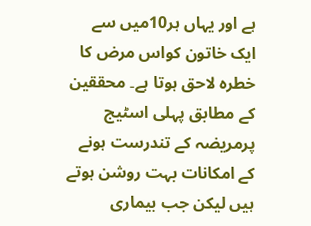ہے اور یہاں ہر10میں سے ایک خاتون کواس مرض کا خطرہ لاحق ہوتا ہے۔ محققین کے مطابق پہلی اسٹیج پرمریضہ کے تندرست ہونے کے امکانات بہت روشن ہوتے ہیں لیکن جب بیماری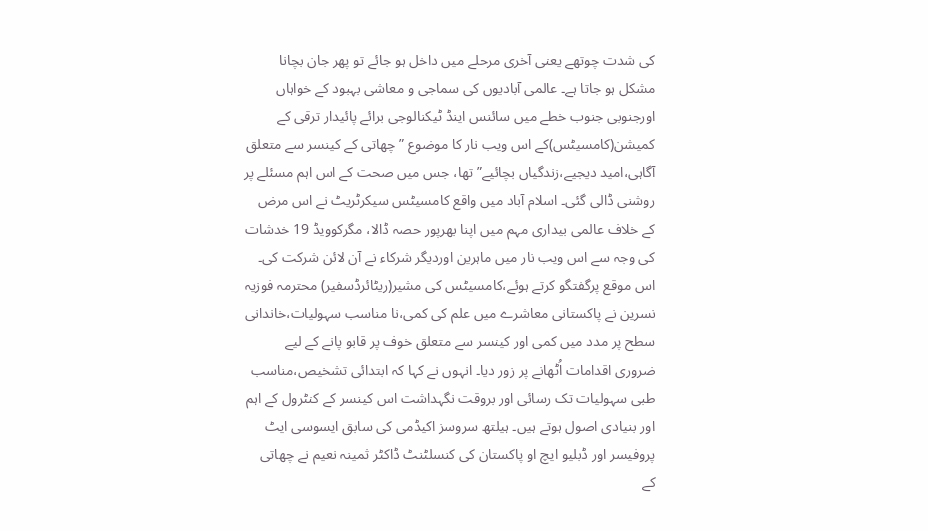کی شدت چوتھے یعنی آخری مرحلے میں داخل ہو جائے تو پھر جان بچانا مشکل ہو جاتا ہے۔ عالمی آبادیوں کی سماجی و معاشی بہبود کے خواہاں اورجنوبی جنوب خطے میں سائنس اینڈ ٹیکنالوجی برائے پائیدار ترقی کے کمیشن(کامسیٹس)کے اس ویب نار کا موضوع ”چھاتی کے کینسر سے متعلق آگاہی،امید دیجیے،زندگیاں بچائیے” تھا، جس میں صحت کے اس اہم مسئلے پر روشنی ڈالی گئی۔ اسلام آباد میں واقع کامسیٹس سیکرٹریٹ نے اس مرض کے خلاف عالمی بیداری مہم میں اپنا بھرپور حصہ ڈالا، مگرکوویڈ 19 خدشات کی وجہ سے اس ویب نار میں ماہرین اوردیگر شرکاء نے آن لائن شرکت کی۔ اس موقع پرگفتگو کرتے ہوئے،کامسیٹس کی مشیر(ریٹائرڈسفیر) محترمہ فوزیہ نسرین نے پاکستانی معاشرے میں علم کی کمی،نا مناسب سہولیات،خاندانی سطح پر مدد میں کمی اور کینسر سے متعلق خوف پر قابو پانے کے لیے ضروری اقدامات اُٹھانے پر زور دیا۔ انہوں نے کہا کہ ابتدائی تشخیص،مناسب طبی سہولیات تک رسائی اور بروقت نگہداشت اس کینسر کے کنٹرول کے اہم اور بنیادی اصول ہوتے ہیں۔ ہیلتھ سروسز اکیڈمی کی سابق ایسوسی ایٹ پروفیسر اور ڈبلیو ایچ او پاکستان کی کنسلٹنٹ ڈاکٹر ثمینہ نعیم نے چھاتی کے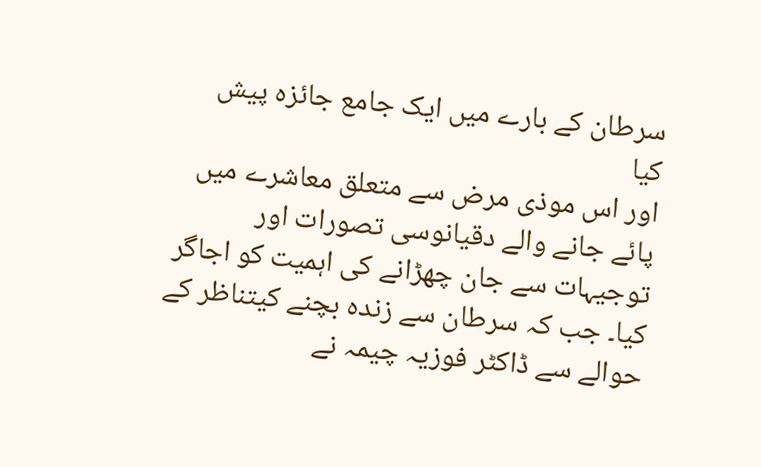سرطان کے بارے میں ایک جامع جائزہ پیش کیا
اور اس موذی مرض سے متعلق معاشرے میں پائے جانے والے دقیانوسی تصورات اور توجیہات سے جان چھڑانے کی اہمیت کو اجاگر کیا۔ جب کہ سرطان سے زندہ بچنے کیتناظر کے حوالے سے ڈاکٹر فوزیہ چیمہ نے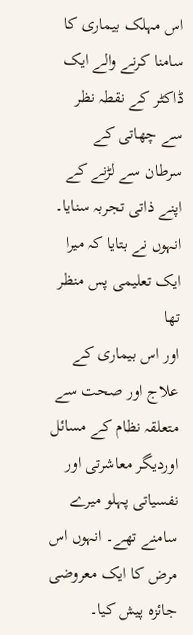اس مہلک بیماری کا سامنا کرنے والے ایک ڈاکٹر کے نقطہ نظر سے چھاتی کے سرطان سے لڑنے کے اپنے ذاتی تجربہ سنایا۔ انہوں نے بتایا کہ میرا ایک تعلیمی پس منظر تھا
اور اس بیماری کے علاج اور صحت سے متعلقہ نظام کے مسائل اوردیگر معاشرتی اور نفسیاتی پہلو میرے سامنے تھے۔ انہوں اس مرض کا ایک معروضی جائزہ پیش کیا۔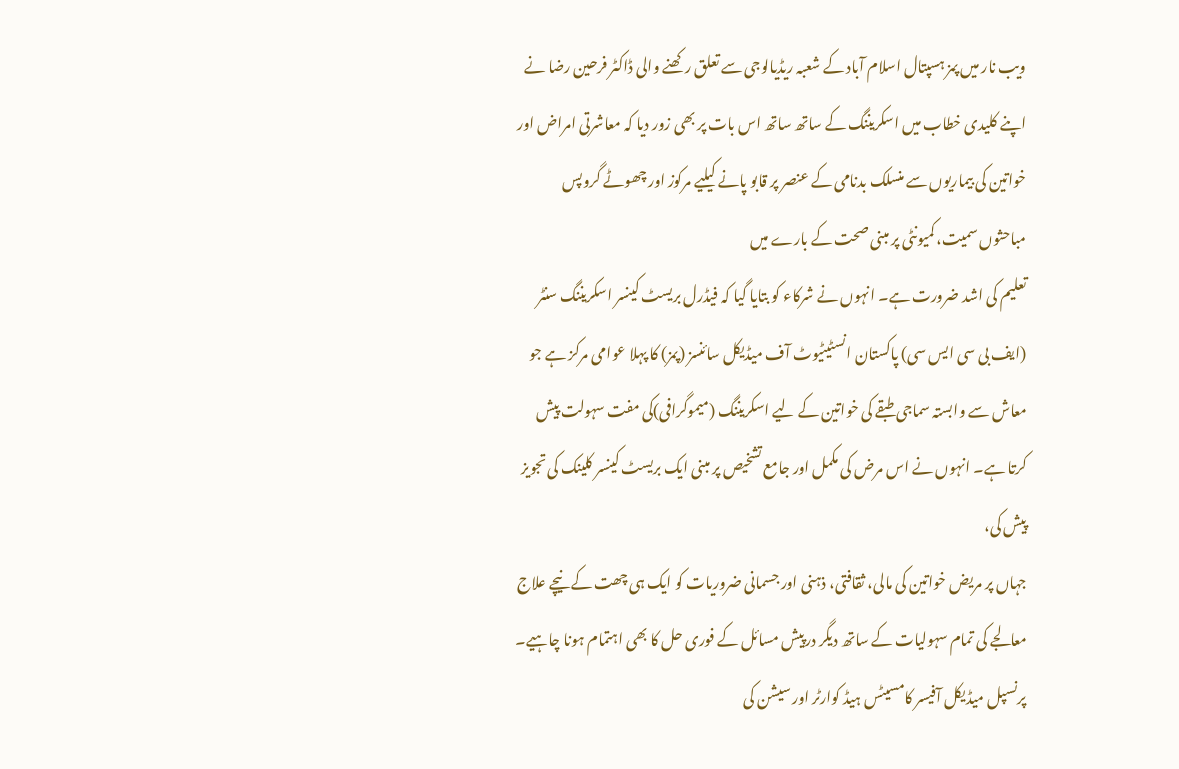ویب نار میں پمز ہسپتال اسلام آباد کے شعبہ ریڈیالوجی سے تعلق رکھنے والی ڈاکٹر فرحین رضا نے اپنے کلیدی خطاب میں اسکریننگ کے ساتھ ساتھ اس بات پر بھی زور دیا کہ معاشرتی امراض اور خواتین کی بیماریوں سے منسلک بدنامی کے عنصر پر قابو پانے کیلیے مرکوز اور چھوٹے گروپس مباحثوں سمیت، کمیونٹی پر مبنی صحت کے بارے میں
تعلیم کی اشد ضرورت ہے۔ انہوں نے شرکاء کو بتایا گیا کہ فیڈرل بریسٹ کینسر اسکریننگ سنٹر (ایف بی سی ایس سی) پاکستان انسٹیٹیوٹ آف میڈیکل سائنسز (پمز) کا پہلا عوامی مرکز ہے جو معاش سے وابستہ سماجی طبقے کی خواتین کے لیے اسکریننگ (میموگرافی)کی مفت سہولت پیش کرتا ہے۔ انہوں نے اس مرض کی مکمل اور جامع تشخیص پر مبنی ایک بریسٹ کینسر کلینک کی تجویز پیش کی،
جہاں پر مریض خواتین کی مالی، ثقافتی، ذہنی اور جسمانی ضروریات کو ایک ہی چھت کے نیچے علاج معالجے کی تمام سہولیات کے ساتھ دیگر درپیش مسائل کے فوری حل کا بھی اہتمام ہونا چاہیے۔ پرنسپل میڈیکل آفیسر کامسیٹس ہیڈ کوارٹر اور سیشن کی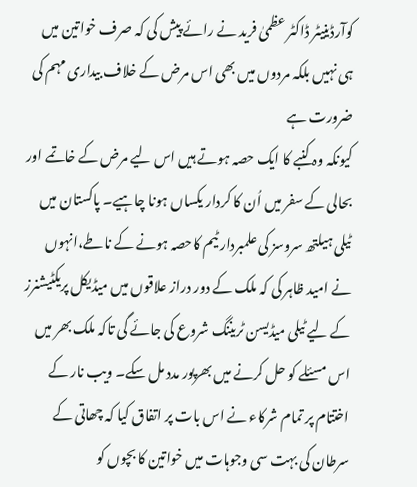کوآرڈینیٹر ڈاکٹر عظمیٰ فرید نے رائے پیش کی کہ صرف خواتین میں ہی نہیں بلکہ مردوں میں بھی اس مرض کے خلاف بیداری مہم کی ضرورت ہے
کیونکہ وہ کنبے کا ایک حصہ ہوتے ہیں اس لیے مرض کے خاتمے اور بحالی کے سفر میں اُن کا کردار یکساں ہونا چاہیے۔ پاکستان میں ٹیلی ہیلتھ سروسز کی علمبردار ٹیم کاحصہ ہونے کے ناطے،انہوں نے امید ظاہر کی کہ ملک کے دور دراز علاقوں میں میڈیکل پریکٹیشنرز کے لیے ٹیلی میڈیسن ٹریننگ شروع کی جائے گی تاکہ ملک بھر میں اس مسئلے کو حل کرنے میں بھرپور مدد مل سکے۔ ویب نار کے
اختتام پر تمام شرکاء نے اس بات پر اتفاق کیا کہ چھاتی کے سرطان کی بہت سی وجوہات میں خواتین کا بچوں کو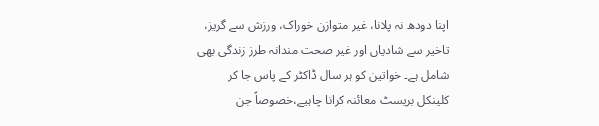اپنا دودھ نہ پلانا، غیر متوازن خوراک، ورزش سے گریز، تاخیر سے شادیاں اور غیر صحت مندانہ طرز زندگی بھی شامل ہے۔ خواتین کو ہر سال ڈاکٹر کے پاس جا کر کلینکل بریسٹ معائنہ کرانا چاہیے،خصوصاً جن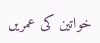خواتین کی عمریں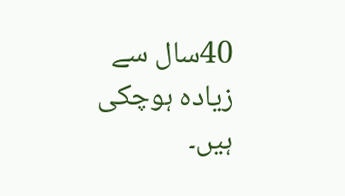40سال سے زیادہ ہوچکی ہیں۔